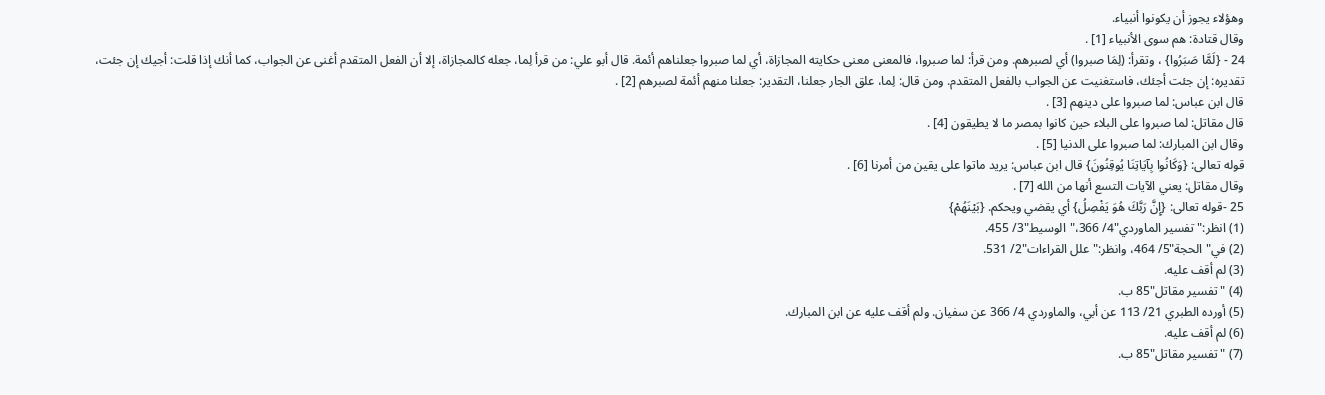وهؤلاء يجوز أن يكونوا أنبياء.
وقال قتادة: هم سوى الأنبياء [1] .
24 - {لَمَّا صَبَرُوا} ، وتقرأ: (لِمَا صبروا) أي لصبرهم. ومن قرأ: لما صبروا، فالمعنى معنى حكايته المجازاة، أي لما صبروا جعلناهم أئمة. قال أبو علي: من قرأ لِما، جعله كالمجازاة، إلا أن الفعل المتقدم أغنى عن الجواب، كما أنك إذا قلت: أجيك إن جئت، تقديره: إن جئت أجئك، فاستغنيت عن الجواب بالفعل المتقدم. ومن قال: لِما، علق الجار جعلنا، التقدير: جعلنا منهم أئمة لصبرهم [2] .
قال ابن عباس: لما صبروا على دينهم [3] .
قال مقاتل: لما صبروا على البلاء حين كانوا بمصر ما لا يطيقون [4] .
وقال ابن المبارك: لما صبروا على الدنيا [5] .
قوله تعالى: {وَكَانُوا بِآيَاتِنَا يُوقِنُونَ} قال ابن عباس: يريد ماتوا على يقين من أمرنا [6] .
وقال مقاتل: يعني الآيات التسع أنها من الله [7] .
25 -قوله تعالى: {إِنَّ رَبَّكَ هُوَ يَفْصِلُ} أي يقضي ويحكم. {بَيْنَهُمْ}
(1) انظر:"تفسير الماوردي"4/ 366،"الوسيط"3/ 455.
(2) في"الحجة"5/ 464، وانظر:"علل القراءات"2/ 531.
(3) لم أقف عليه.
(4) "تفسير مقاتل"85 ب.
(5) أورده الطبري 21/ 113 عن أبي، والماوردي 4/ 366 عن سفيان. ولم أقف عليه عن ابن المبارك.
(6) لم أقف عليه.
(7) "تفسير مقاتل"85 ب.